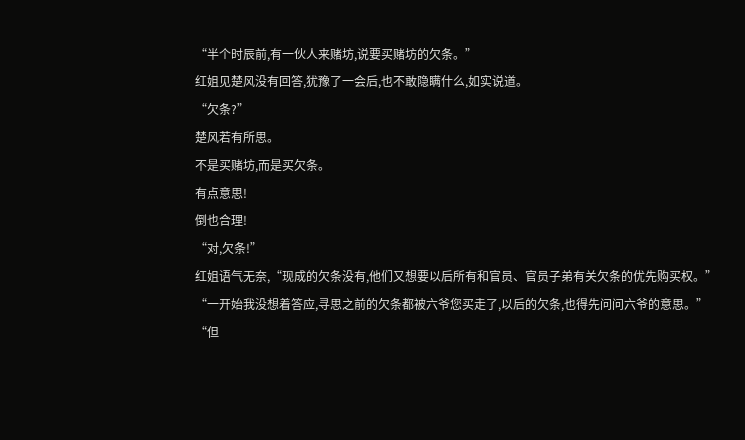“半个时辰前,有一伙人来赌坊,说要买赌坊的欠条。”
红姐见楚风没有回答,犹豫了一会后,也不敢隐瞒什么,如实说道。
“欠条?”
楚风若有所思。
不是买赌坊,而是买欠条。
有点意思!
倒也合理!
“对,欠条!”
红姐语气无奈,“现成的欠条没有,他们又想要以后所有和官员、官员子弟有关欠条的优先购买权。”
“一开始我没想着答应,寻思之前的欠条都被六爷您买走了,以后的欠条,也得先问问六爷的意思。”
“但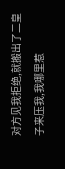对方见我拒绝,就搬出了二皇子来压我,我哪里惹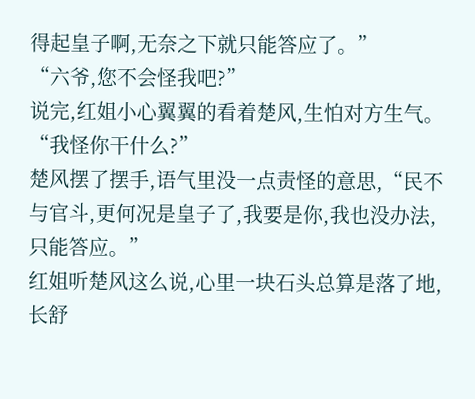得起皇子啊,无奈之下就只能答应了。”
“六爷,您不会怪我吧?”
说完,红姐小心翼翼的看着楚风,生怕对方生气。
“我怪你干什么?”
楚风摆了摆手,语气里没一点责怪的意思,“民不与官斗,更何况是皇子了,我要是你,我也没办法,只能答应。”
红姐听楚风这么说,心里一块石头总算是落了地,长舒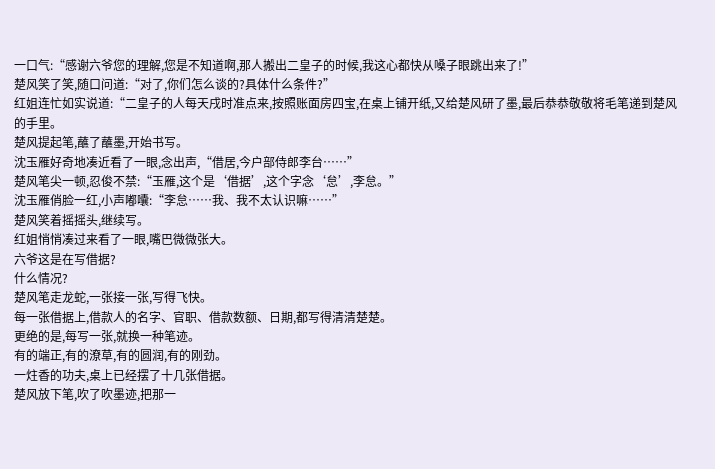一口气:“感谢六爷您的理解,您是不知道啊,那人搬出二皇子的时候,我这心都快从嗓子眼跳出来了!”
楚风笑了笑,随口问道:“对了,你们怎么谈的?具体什么条件?”
红姐连忙如实说道:“二皇子的人每天戌时准点来,按照账面房四宝,在桌上铺开纸,又给楚风研了墨,最后恭恭敬敬将毛笔递到楚风的手里。
楚风提起笔,蘸了蘸墨,开始书写。
沈玉雁好奇地凑近看了一眼,念出声,“借居,今户部侍郎李台……”
楚风笔尖一顿,忍俊不禁:“玉雁,这个是‘借据’,这个字念‘怠’,李怠。”
沈玉雁俏脸一红,小声嘟囔:“李怠……我、我不太认识嘛……”
楚风笑着摇摇头,继续写。
红姐悄悄凑过来看了一眼,嘴巴微微张大。
六爷这是在写借据?
什么情况?
楚风笔走龙蛇,一张接一张,写得飞快。
每一张借据上,借款人的名字、官职、借款数额、日期,都写得清清楚楚。
更绝的是,每写一张,就换一种笔迹。
有的端正,有的潦草,有的圆润,有的刚劲。
一炷香的功夫,桌上已经摆了十几张借据。
楚风放下笔,吹了吹墨迹,把那一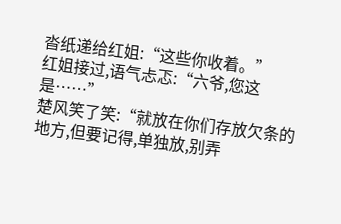沓纸递给红姐:“这些你收着。”
红姐接过,语气忐忑:“六爷,您这是……”
楚风笑了笑:“就放在你们存放欠条的地方,但要记得,单独放,别弄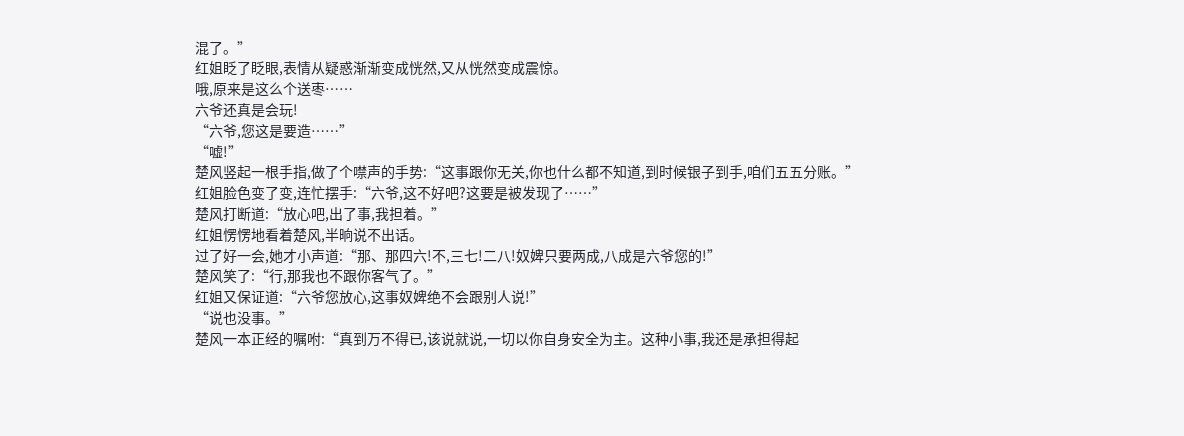混了。”
红姐眨了眨眼,表情从疑惑渐渐变成恍然,又从恍然变成震惊。
哦,原来是这么个送枣……
六爷还真是会玩!
“六爷,您这是要造……”
“嘘!”
楚风竖起一根手指,做了个噤声的手势:“这事跟你无关,你也什么都不知道,到时候银子到手,咱们五五分账。”
红姐脸色变了变,连忙摆手:“六爷,这不好吧?这要是被发现了……”
楚风打断道:“放心吧,出了事,我担着。”
红姐愣愣地看着楚风,半晌说不出话。
过了好一会,她才小声道:“那、那四六!不,三七!二八!奴婢只要两成,八成是六爷您的!”
楚风笑了:“行,那我也不跟你客气了。”
红姐又保证道:“六爷您放心,这事奴婢绝不会跟别人说!”
“说也没事。”
楚风一本正经的嘱咐:“真到万不得已,该说就说,一切以你自身安全为主。这种小事,我还是承担得起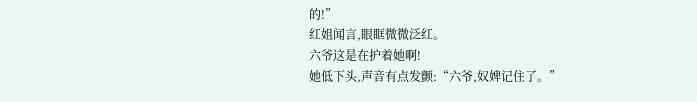的!”
红姐闻言,眼眶微微泛红。
六爷这是在护着她啊!
她低下头,声音有点发颤:“六爷,奴婢记住了。”